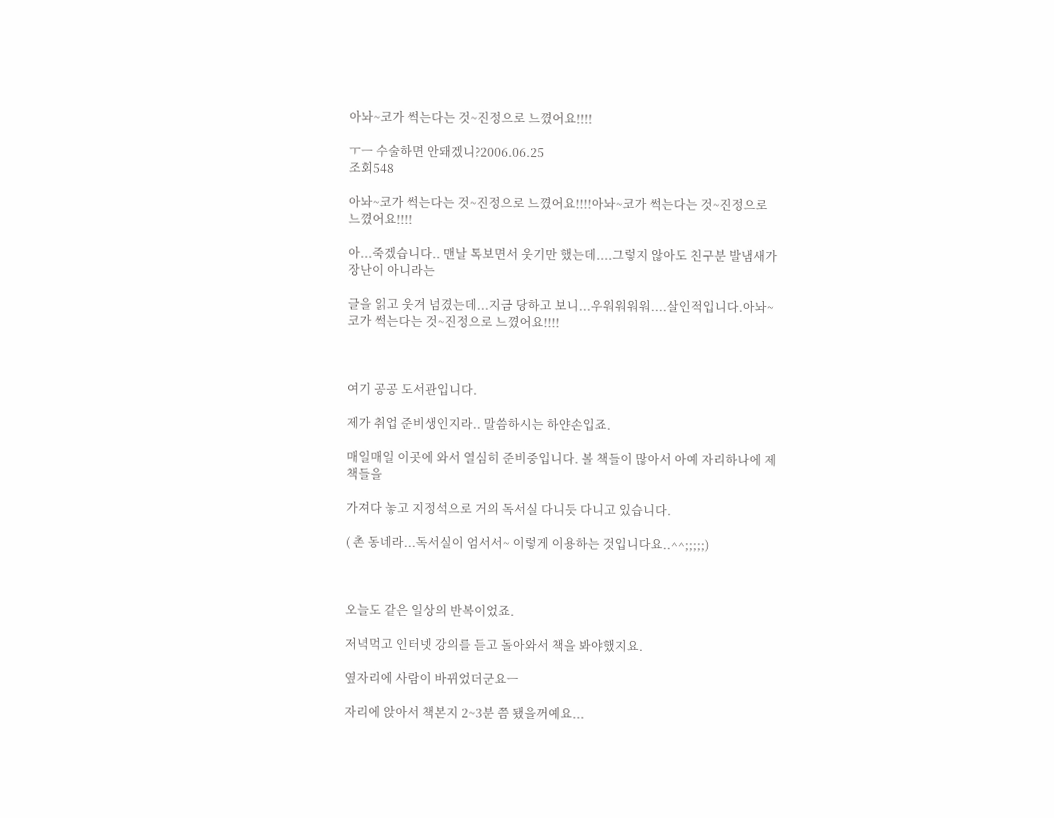아놔~코가 썩는다는 것~진정으로 느꼈어요!!!!

ㅜㅡ 수술하면 안돼겠니?2006.06.25
조회548

아놔~코가 썩는다는 것~진정으로 느꼈어요!!!!아놔~코가 썩는다는 것~진정으로 느꼈어요!!!!

아...죽겠습니다.. 맨날 톡보면서 웃기만 했는데....그렇지 않아도 친구분 발냄새가 장난이 아니라는

글을 읽고 웃겨 넘겼는데...지금 당하고 보니...우워워워워....살인적입니다.아놔~코가 썩는다는 것~진정으로 느꼈어요!!!!



여기 공공 도서관입니다.

제가 취업 준비생인지라.. 말씀하시는 하얀손입죠.

매일매일 이곳에 와서 열심히 준비중입니다. 볼 책들이 많아서 아예 자리하나에 제 책들을

가져다 놓고 지정석으로 거의 독서실 다니듯 다니고 있습니다.

( 촌 동네라...독서실이 엄서서~ 이렇게 이용하는 것입니다요..^^;;;;;)



오늘도 같은 일상의 반복이었죠.

저녁먹고 인터넷 강의를 듣고 돌아와서 책을 봐야했지요.

옆자리에 사람이 바뀌었더군요ㅡ

자리에 앉아서 책본지 2~3분 쯤 됐을꺼예요...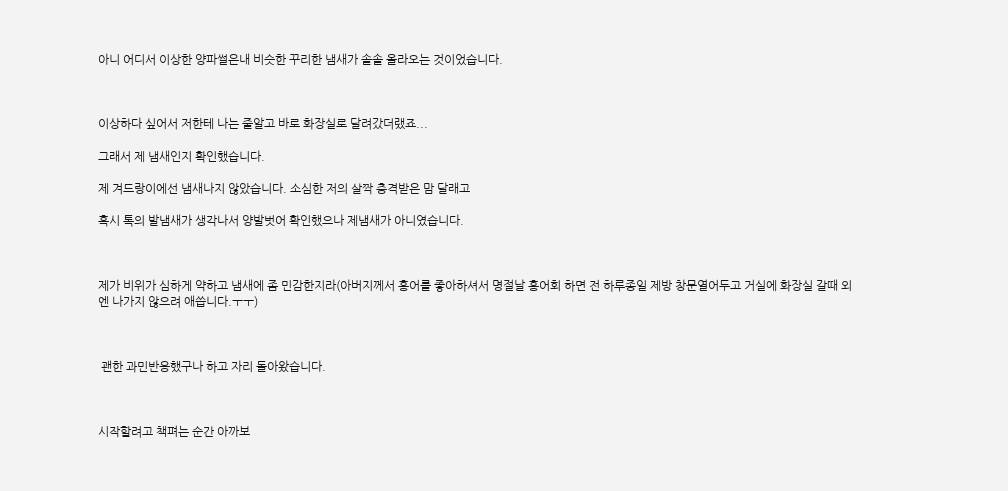아니 어디서 이상한 양파썰은내 비슷한 꾸리한 냄새가 솔솔 올라오는 것이었습니다.



이상하다 싶어서 저한테 나는 줄알고 바로 화장실로 달려갔더랬죠...

그래서 제 냄새인지 확인했습니다.

제 겨드랑이에선 냄새나지 않았습니다. 소심한 저의 살짝 충격받은 맘 달래고

혹시 톡의 발냄새가 생각나서 양발벗어 확인했으나 제냄새가 아니였습니다.



제가 비위가 심하게 약하고 냄새에 좀 민감한지라(아버지께서 홍어를 좋아하셔서 명절날 홍어회 하면 전 하루종일 제방 창문열어두고 거실에 화장실 갈때 외엔 나가지 않으려 애씁니다.ㅜㅜ)



 괜한 과민반응했구나 하고 자리 돌아왔습니다.



시작할려고 책펴는 순간 아까보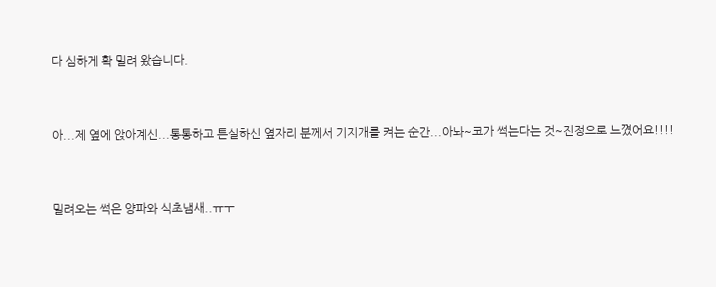다 심하게 확 밀려 왔습니다.



아...제 옆에 앉아계신...통통하고 튼실하신 옆자리 분께서 기지개를 켜는 순간...아놔~코가 썩는다는 것~진정으로 느꼈어요!!!!



밀려오는 썩은 양파와 식초냄새..ㅠㅜ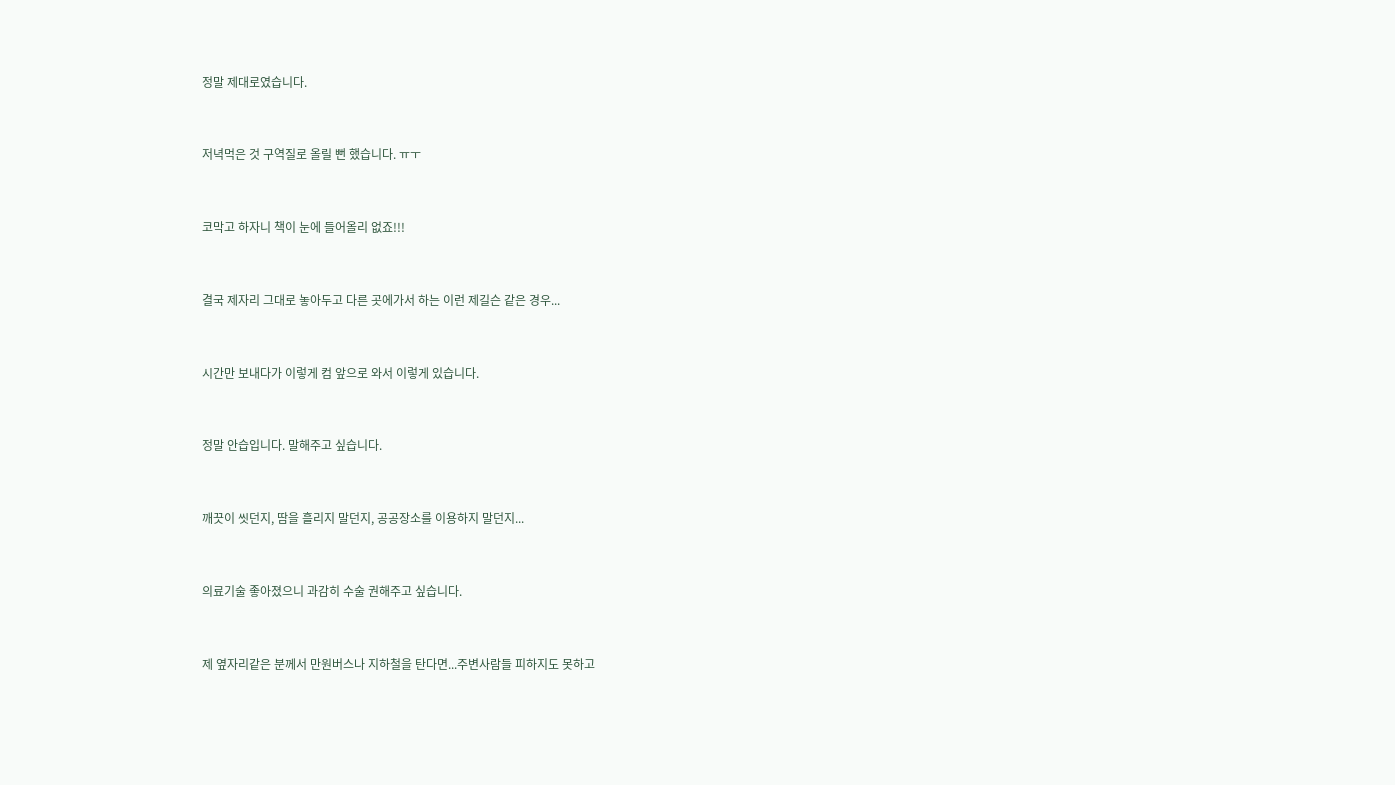정말 제대로였습니다.



저녁먹은 것 구역질로 올릴 뻔 했습니다. ㅠㅜ



코막고 하자니 책이 눈에 들어올리 없죠!!!



결국 제자리 그대로 놓아두고 다른 곳에가서 하는 이런 제길슨 같은 경우...



시간만 보내다가 이렇게 컴 앞으로 와서 이렇게 있습니다.



정말 안습입니다. 말해주고 싶습니다.



깨끗이 씻던지, 땀을 흘리지 말던지, 공공장소를 이용하지 말던지...



의료기술 좋아졌으니 과감히 수술 권해주고 싶습니다.



제 옆자리같은 분께서 만원버스나 지하철을 탄다면...주변사람들 피하지도 못하고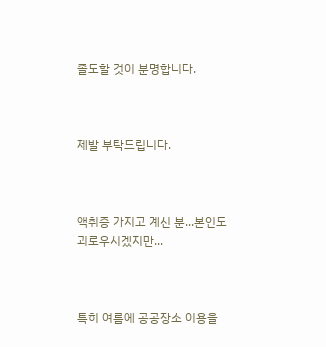졸도할 것이 분명합니다.



제발 부탁드립니다.



액취증 가지고 계신 분...본인도 괴로우시겠지만...



특히 여름에 공공장소 이용을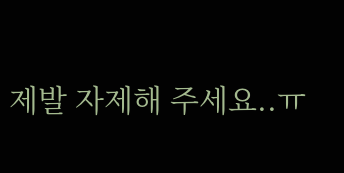제발 자제해 주세요..ㅠ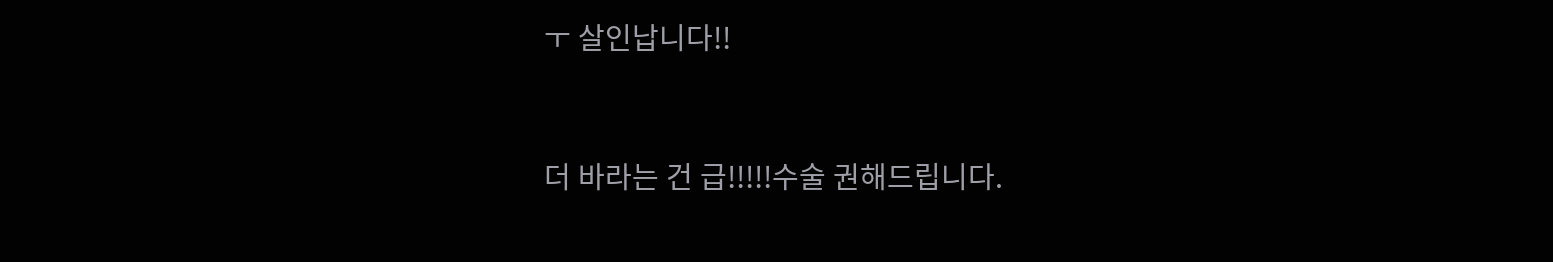ㅜ 살인납니다!!



더 바라는 건 급!!!!!수술 권해드립니다.